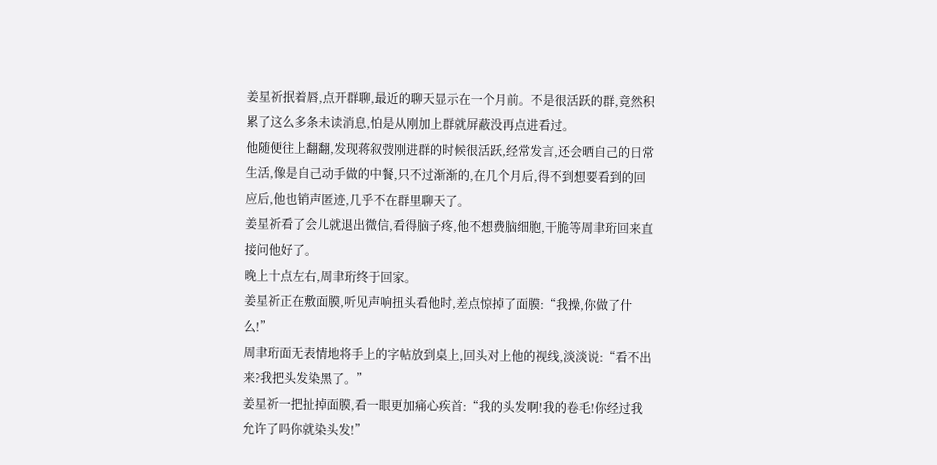姜星祈抿着唇,点开群聊,最近的聊天显示在一个月前。不是很活跃的群,竟然积累了这么多条未读消息,怕是从刚加上群就屏蔽没再点进看过。
他随便往上翻翻,发现蒋叙弢刚进群的时候很活跃,经常发言,还会晒自己的日常生活,像是自己动手做的中餐,只不过渐渐的,在几个月后,得不到想要看到的回应后,他也销声匿迹,几乎不在群里聊天了。
姜星祈看了会儿就退出微信,看得脑子疼,他不想费脑细胞,干脆等周聿珩回来直接问他好了。
晚上十点左右,周聿珩终于回家。
姜星祈正在敷面膜,听见声响扭头看他时,差点惊掉了面膜:“我操,你做了什么!”
周聿珩面无表情地将手上的字帖放到桌上,回头对上他的视线,淡淡说:“看不出来?我把头发染黑了。”
姜星祈一把扯掉面膜,看一眼更加痛心疾首:“我的头发啊!我的卷毛!你经过我允许了吗你就染头发!”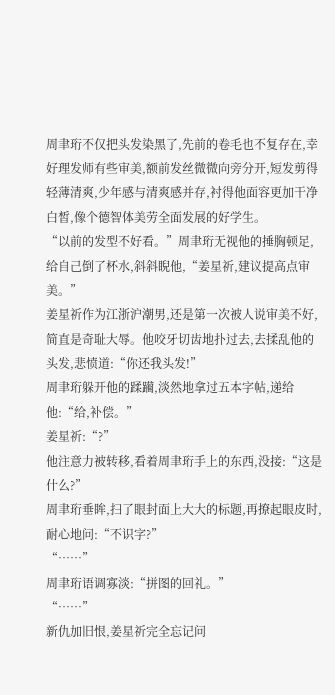周聿珩不仅把头发染黑了,先前的卷毛也不复存在,幸好理发师有些审美,额前发丝微微向旁分开,短发剪得轻薄清爽,少年感与清爽感并存,衬得他面容更加干净白皙,像个德智体美劳全面发展的好学生。
“以前的发型不好看。”周聿珩无视他的捶胸顿足,给自己倒了杯水,斜斜睨他,“姜星祈,建议提高点审美。”
姜星祈作为江浙沪潮男,还是第一次被人说审美不好,简直是奇耻大辱。他咬牙切齿地扑过去,去揉乱他的头发,悲愤道:“你还我头发!”
周聿珩躲开他的蹂躏,淡然地拿过五本字帖,递给他:“给,补偿。”
姜星祈:“?”
他注意力被转移,看着周聿珩手上的东西,没接:“这是什么?”
周聿珩垂眸,扫了眼封面上大大的标题,再撩起眼皮时,耐心地问:“不识字?”
“……”
周聿珩语调寡淡:“拼图的回礼。”
“……”
新仇加旧恨,姜星祈完全忘记问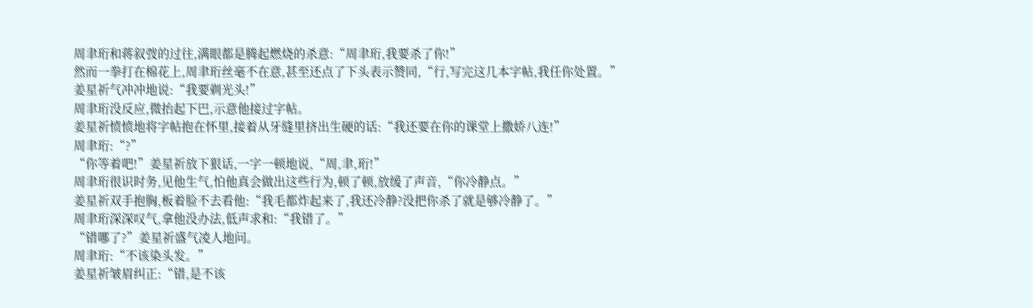周聿珩和蒋叙弢的过往,满眼都是腾起燃烧的杀意:“周聿珩,我要杀了你!”
然而一拳打在棉花上,周聿珩丝毫不在意,甚至还点了下头表示赞同,“行,写完这几本字帖,我任你处置。”
姜星祈气冲冲地说:“我要剃光头!”
周聿珩没反应,微抬起下巴,示意他接过字帖。
姜星祈愤愤地将字帖抱在怀里,接着从牙缝里挤出生硬的话:“我还要在你的课堂上撒娇八连!”
周聿珩:“?”
“你等着吧!”姜星祈放下狠话,一字一顿地说,“周,聿,珩!”
周聿珩很识时务,见他生气,怕他真会做出这些行为,顿了顿,放缓了声音,“你冷静点。”
姜星祈双手抱胸,板着脸不去看他:“我毛都炸起来了,我还冷静?没把你杀了就是够冷静了。”
周聿珩深深叹气,拿他没办法,低声求和:“我错了。”
“错哪了?”姜星祈盛气凌人地问。
周聿珩:“不该染头发。”
姜星祈皱眉纠正:“错,是不该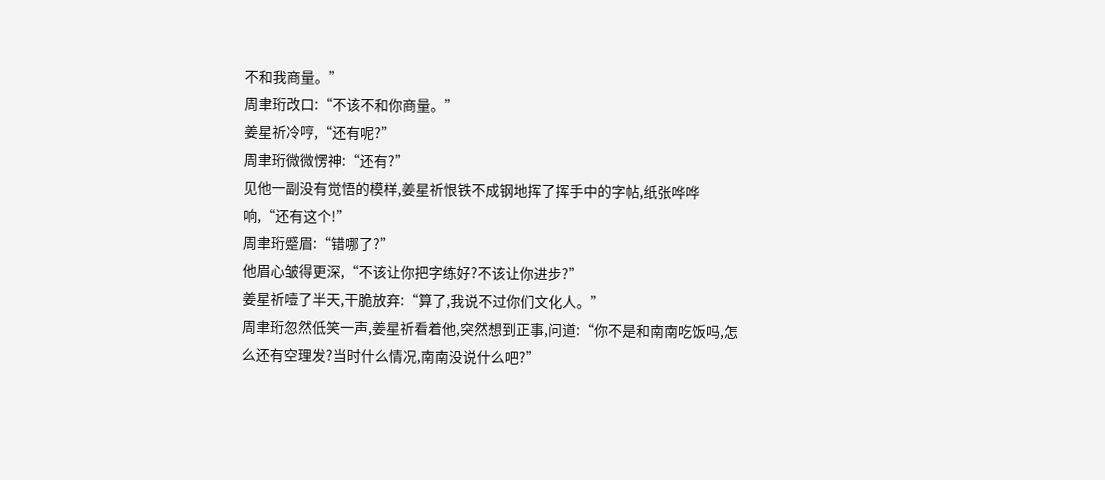不和我商量。”
周聿珩改口:“不该不和你商量。”
姜星祈冷哼,“还有呢?”
周聿珩微微愣神:“还有?”
见他一副没有觉悟的模样,姜星祈恨铁不成钢地挥了挥手中的字帖,纸张哗哗响,“还有这个!”
周聿珩蹙眉:“错哪了?”
他眉心皱得更深,“不该让你把字练好?不该让你进步?”
姜星祈噎了半天,干脆放弃:“算了,我说不过你们文化人。”
周聿珩忽然低笑一声,姜星祈看着他,突然想到正事,问道:“你不是和南南吃饭吗,怎么还有空理发?当时什么情况,南南没说什么吧?”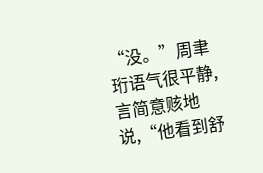“没。”周聿珩语气很平静,言简意赅地说,“他看到舒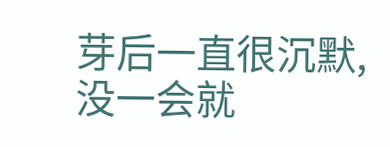芽后一直很沉默,没一会就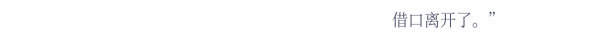借口离开了。”